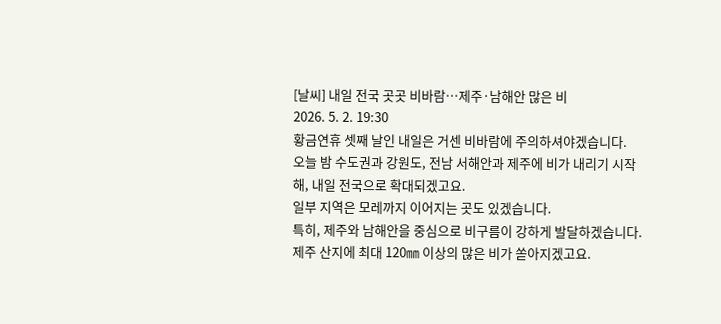[날씨] 내일 전국 곳곳 비바람…제주·남해안 많은 비
2026. 5. 2. 19:30
황금연휴 셋째 날인 내일은 거센 비바람에 주의하셔야겠습니다.
오늘 밤 수도권과 강원도, 전남 서해안과 제주에 비가 내리기 시작해, 내일 전국으로 확대되겠고요.
일부 지역은 모레까지 이어지는 곳도 있겠습니다.
특히, 제주와 남해안을 중심으로 비구름이 강하게 발달하겠습니다.
제주 산지에 최대 120㎜ 이상의 많은 비가 쏟아지겠고요.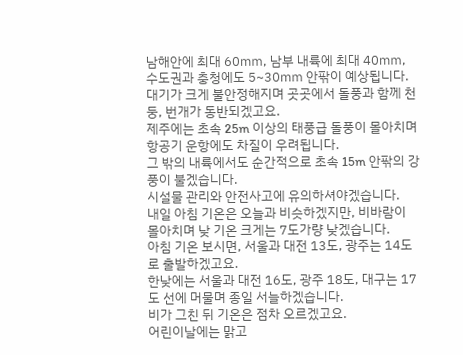남해안에 최대 60㎜, 남부 내륙에 최대 40㎜, 수도권과 충청에도 5~30㎜ 안팎이 예상됩니다.
대기가 크게 불안정해지며 곳곳에서 돌풍과 함께 천둥, 번개가 동반되겠고요.
제주에는 초속 25m 이상의 태풍급 돌풍이 몰아치며 항공기 운항에도 차질이 우려됩니다.
그 밖의 내륙에서도 순간적으로 초속 15m 안팎의 강풍이 불겠습니다.
시설물 관리와 안전사고에 유의하셔야겠습니다.
내일 아침 기온은 오늘과 비슷하겠지만, 비바람이 몰아치며 낮 기온 크게는 7도가량 낮겠습니다.
아침 기온 보시면, 서울과 대전 13도, 광주는 14도로 출발하겠고요.
한낮에는 서울과 대전 16도, 광주 18도, 대구는 17도 선에 머물며 종일 서늘하겠습니다.
비가 그친 뒤 기온은 점차 오르겠고요.
어린이날에는 맑고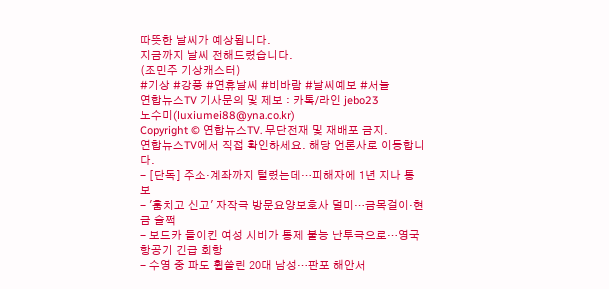따뜻한 날씨가 예상됩니다.
지금까지 날씨 전해드렸습니다.
(조민주 기상캐스터)
#기상 #강풍 #연휴날씨 #비바람 #날씨예보 #서늘
연합뉴스TV 기사문의 및 제보 : 카톡/라인 jebo23
노수미(luxiumei88@yna.co.kr)
Copyright © 연합뉴스TV. 무단전재 및 재배포 금지.
연합뉴스TV에서 직접 확인하세요. 해당 언론사로 이동합니다.
- [단독] 주소·계좌까지 털렸는데…피해자에 1년 지나 통보
- '훔치고 신고' 자작극 방문요양보호사 덜미…금목걸이·현금 슬쩍
- 보드카 들이킨 여성 시비가 통제 불능 난투극으로…영국 항공기 긴급 회항
- 수영 중 파도 휩쓸린 20대 남성…판포 해안서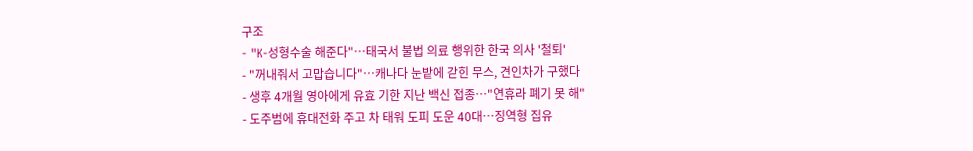구조
- "K-성형수술 해준다"…태국서 불법 의료 행위한 한국 의사 '철퇴'
- "꺼내줘서 고맙습니다"…캐나다 눈밭에 갇힌 무스, 견인차가 구했다
- 생후 4개월 영아에게 유효 기한 지난 백신 접종…"연휴라 폐기 못 해"
- 도주범에 휴대전화 주고 차 태워 도피 도운 40대…징역형 집유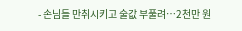- 손님들 만취시키고 술값 부풀려…2천만 원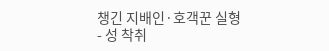챙긴 지배인·호객꾼 실형
- 성 착취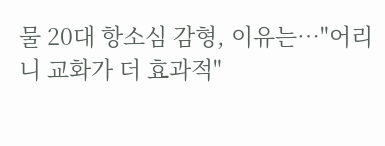물 20대 항소심 감형, 이유는…"어리니 교화가 더 효과적"